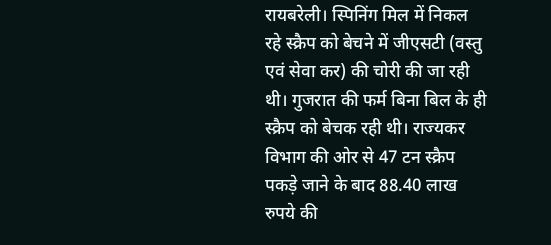रायबरेली। स्पिनिंग मिल में निकल रहे स्क्रैप को बेचने में जीएसटी (वस्तु एवं सेवा कर) की चोरी की जा रही थी। गुजरात की फर्म बिना बिल के ही स्क्रैप को बेचक रही थी। राज्यकर विभाग की ओर से 47 टन स्क्रैप पकड़े जाने के बाद 88.40 लाख रुपये की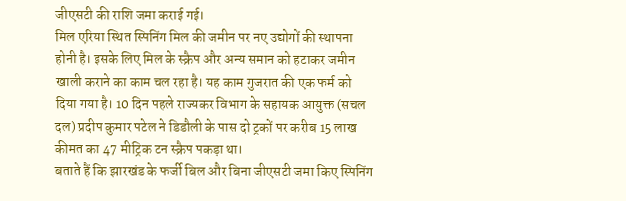जीएसटी की राशि जमा कराई गई।
मिल एरिया स्थित स्पिनिंग मिल की जमीन पर नए उद्योगों की स्थापना होनी है। इसके लिए मिल के स्क्रैप और अन्य समान को हटाकर जमीन खाली कराने का काम चल रहा है। यह काम गुजरात की एक फर्म को दिया गया है। 10 दिन पहले राज्यकर विभाग के सहायक आयुक्त (सचल दल) प्रदीप कुमार पटेल ने डिडौली के पास दो ट्रकों पर करीब 15 लाख कीमत का 47 मीट्रिक टन स्क्रैप पकड़ा था।
बताते हैं कि झारखंड के फर्जी बिल और बिना जीएसटी जमा किए स्पिनिंग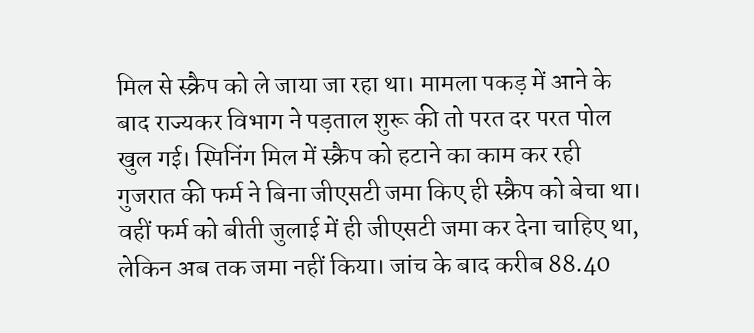मिल से स्क्रैप को ले जाया जा रहा था। मामला पकड़ में आने के बाद राज्यकर विभाग ने पड़ताल शुरू की तो परत दर परत पोल खुल गई। स्पिनिंग मिल में स्क्रैप को हटाने का काम कर रही गुजरात की फर्म ने बिना जीएसटी जमा किए ही स्क्रैप को बेचा था। वहीं फर्म को बीती जुलाई में ही जीएसटी जमा कर देना चाहिए था, लेकिन अब तक जमा नहीं किया। जांच के बाद करीब 88.40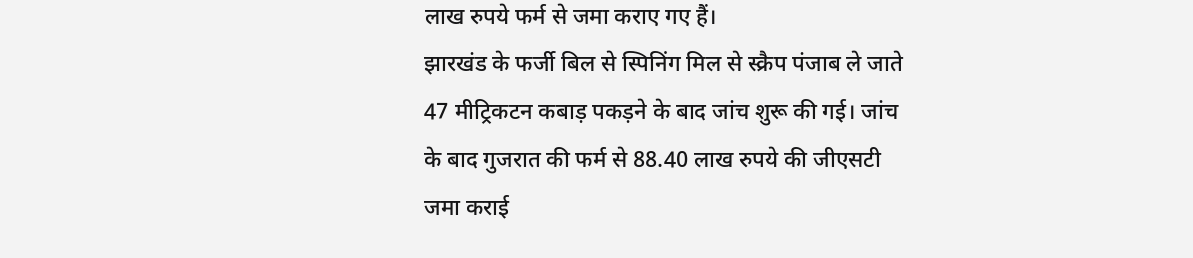लाख रुपये फर्म से जमा कराए गए हैं।
झारखंड के फर्जी बिल से स्पिनिंग मिल से स्क्रैप पंजाब ले जाते 47 मीट्रिकटन कबाड़ पकड़ने के बाद जांच शुरू की गई। जांच के बाद गुजरात की फर्म से 88.40 लाख रुपये की जीएसटी जमा कराई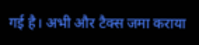गई है। अभी और टैक्स जमा कराया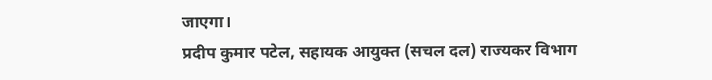जाएगा।
प्रदीप कुमार पटेल, सहायक आयुक्त (सचल दल) राज्यकर विभाग